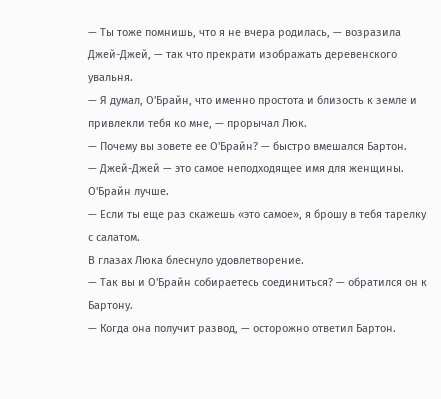— Ты тоже помнишь, что я не вчера родилась, — возразила Джей-Джей, — так что прекрати изображать деревенского увальня.
— Я думал, О'Брайн, что именно простота и близость к земле и привлекли тебя ко мне, — прорычал Люк.
— Почему вы зовете ее О'Брайн? — быстро вмешался Бартон.
— Джей-Джей — это самое неподходящее имя для женщины. О'Брайн лучше.
— Если ты еще раз скажешь «это самое», я брошу в тебя тарелку с салатом.
В глазах Люка блеснуло удовлетворение.
— Так вы и О'Брайн собираетесь соединиться? — обратился он к Бартону.
— Когда она получит развод, — осторожно ответил Бартон.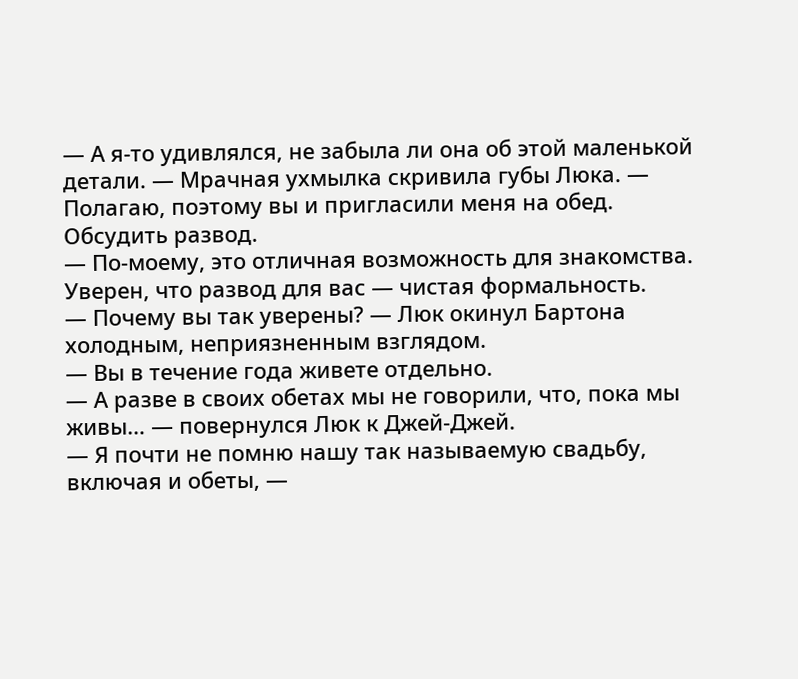— А я-то удивлялся, не забыла ли она об этой маленькой детали. — Мрачная ухмылка скривила губы Люка. — Полагаю, поэтому вы и пригласили меня на обед. Обсудить развод.
— По-моему, это отличная возможность для знакомства. Уверен, что развод для вас — чистая формальность.
— Почему вы так уверены? — Люк окинул Бартона холодным, неприязненным взглядом.
— Вы в течение года живете отдельно.
— А разве в своих обетах мы не говорили, что, пока мы живы… — повернулся Люк к Джей-Джей.
— Я почти не помню нашу так называемую свадьбу, включая и обеты, —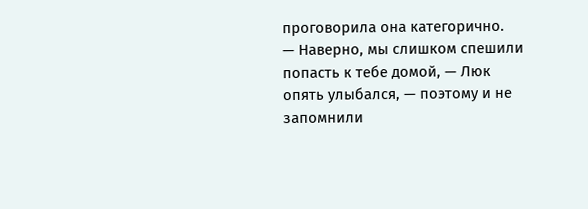проговорила она категорично.
— Наверно, мы слишком спешили попасть к тебе домой, — Люк опять улыбался, — поэтому и не запомнили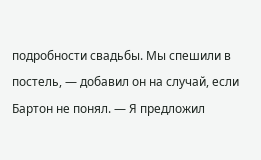подробности свадьбы. Мы спешили в постель, — добавил он на случай, если Бартон не понял. — Я предложил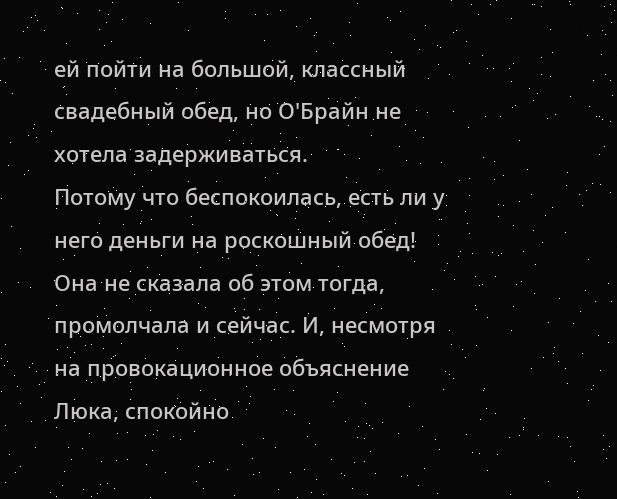ей пойти на большой, классный свадебный обед, но О'Брайн не хотела задерживаться.
Потому что беспокоилась, есть ли у него деньги на роскошный обед! Она не сказала об этом тогда, промолчала и сейчас. И, несмотря на провокационное объяснение Люка, спокойно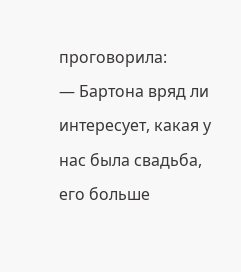проговорила:
— Бартона вряд ли интересует, какая у нас была свадьба, его больше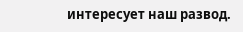интересует наш развод.